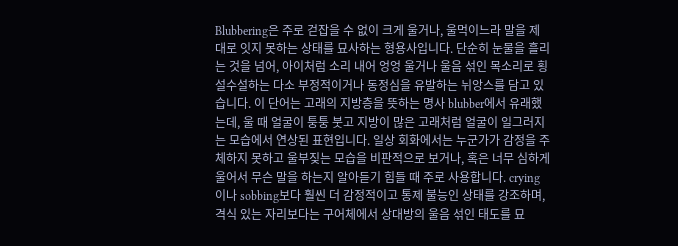Blubbering은 주로 걷잡을 수 없이 크게 울거나, 울먹이느라 말을 제대로 잇지 못하는 상태를 묘사하는 형용사입니다. 단순히 눈물을 흘리는 것을 넘어, 아이처럼 소리 내어 엉엉 울거나 울음 섞인 목소리로 횡설수설하는 다소 부정적이거나 동정심을 유발하는 뉘앙스를 담고 있습니다. 이 단어는 고래의 지방층을 뜻하는 명사 blubber에서 유래했는데, 울 때 얼굴이 퉁퉁 붓고 지방이 많은 고래처럼 얼굴이 일그러지는 모습에서 연상된 표현입니다. 일상 회화에서는 누군가가 감정을 주체하지 못하고 울부짖는 모습을 비판적으로 보거나, 혹은 너무 심하게 울어서 무슨 말을 하는지 알아듣기 힘들 때 주로 사용합니다. crying이나 sobbing보다 훨씬 더 감정적이고 통제 불능인 상태를 강조하며, 격식 있는 자리보다는 구어체에서 상대방의 울음 섞인 태도를 묘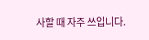사할 때 자주 쓰입니다.